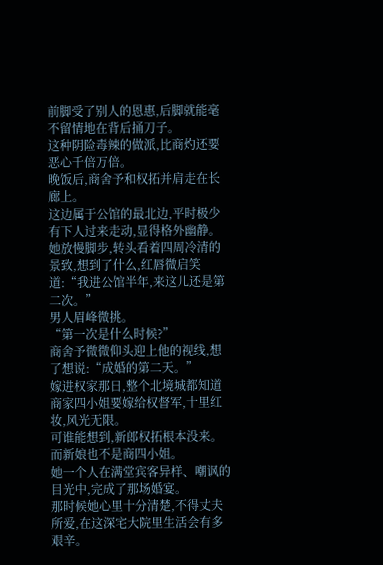前脚受了别人的恩惠,后脚就能毫不留情地在背后捅刀子。
这种阴险毒辣的做派,比商灼还要恶心千倍万倍。
晚饭后,商舍予和权拓并肩走在长廊上。
这边属于公馆的最北边,平时极少有下人过来走动,显得格外幽静。
她放慢脚步,转头看着四周冷清的景致,想到了什么,红唇微启笑道:“我进公馆半年,来这儿还是第二次。”
男人眉峰微挑。
“第一次是什么时候?”
商舍予微微仰头迎上他的视线,想了想说:“成婚的第二天。”
嫁进权家那日,整个北境城都知道商家四小姐要嫁给权督军,十里红妆,风光无限。
可谁能想到,新郎权拓根本没来。
而新娘也不是商四小姐。
她一个人在满堂宾客异样、嘲讽的目光中,完成了那场婚宴。
那时候她心里十分清楚,不得丈夫所爱,在这深宅大院里生活会有多艰辛。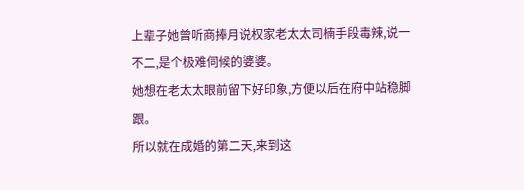上辈子她曾听商捧月说权家老太太司楠手段毒辣,说一不二,是个极难伺候的婆婆。
她想在老太太眼前留下好印象,方便以后在府中站稳脚跟。
所以就在成婚的第二天,来到这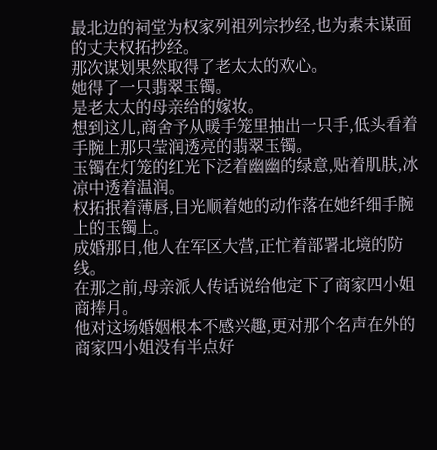最北边的祠堂为权家列祖列宗抄经,也为素未谋面的丈夫权拓抄经。
那次谋划果然取得了老太太的欢心。
她得了一只翡翠玉镯。
是老太太的母亲给的嫁妆。
想到这儿,商舍予从暖手笼里抽出一只手,低头看着手腕上那只莹润透亮的翡翠玉镯。
玉镯在灯笼的红光下泛着幽幽的绿意,贴着肌肤,冰凉中透着温润。
权拓抿着薄唇,目光顺着她的动作落在她纤细手腕上的玉镯上。
成婚那日,他人在军区大营,正忙着部署北境的防线。
在那之前,母亲派人传话说给他定下了商家四小姐商捧月。
他对这场婚姻根本不感兴趣,更对那个名声在外的商家四小姐没有半点好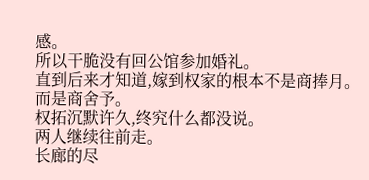感。
所以干脆没有回公馆参加婚礼。
直到后来才知道,嫁到权家的根本不是商捧月。
而是商舍予。
权拓沉默许久,终究什么都没说。
两人继续往前走。
长廊的尽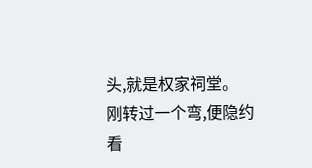头,就是权家祠堂。
刚转过一个弯,便隐约看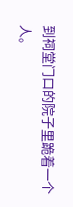到祠堂门口的院子里跪着一个人。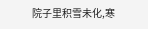院子里积雪未化,寒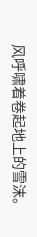风呼啸着卷起地上的雪沫。